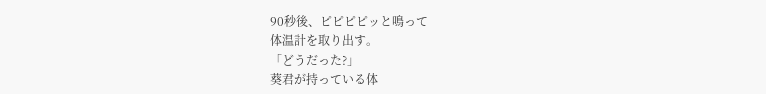90秒後、ピピピピッと鳴って
体温計を取り出す。
「どうだった?」
葵君が持っている体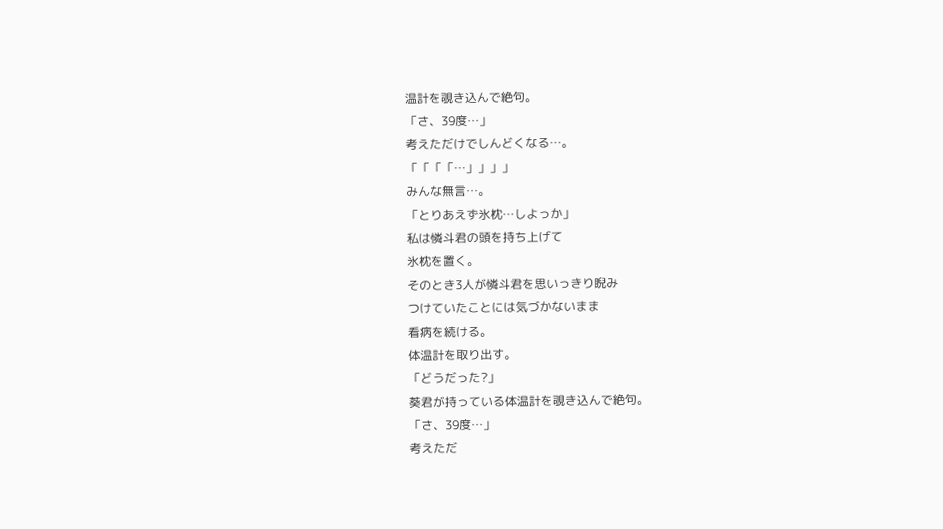温計を覗き込んで絶句。
「さ、39度…」
考えただけでしんどくなる…。
「「「「…」」」」
みんな無言…。
「とりあえず氷枕…しよっか」
私は憐斗君の頭を持ち上げて
氷枕を置く。
そのとき3人が憐斗君を思いっきり睨み
つけていたことには気づかないまま
看病を続ける。
体温計を取り出す。
「どうだった?」
葵君が持っている体温計を覗き込んで絶句。
「さ、39度…」
考えただ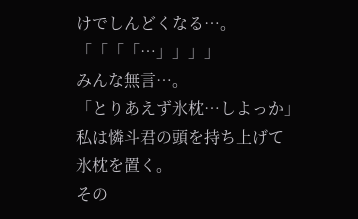けでしんどくなる…。
「「「「…」」」」
みんな無言…。
「とりあえず氷枕…しよっか」
私は憐斗君の頭を持ち上げて
氷枕を置く。
その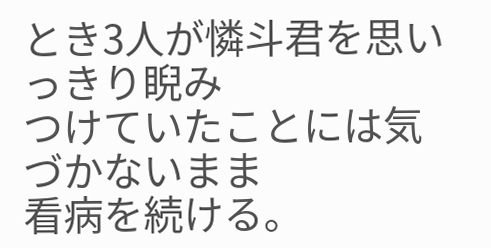とき3人が憐斗君を思いっきり睨み
つけていたことには気づかないまま
看病を続ける。